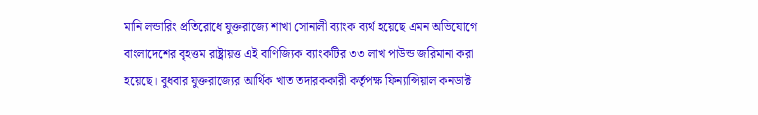মানি লন্ডারিং প্রতিরোধে যুক্তরাজ্যে শাখা সোনালী ব্যাংক ব্যর্থ হয়েছে এমন অভিযোগে বাংলাদেশের বৃহত্তম রাষ্ট্রায়ত্ত এই বাণিজ্যিক ব্যাংকটির ৩৩ লাখ পাউন্ড জরিমানা করা হয়েছে। বুধবার যুক্তরাজ্যের আর্থিক খাত তদারককারী কর্তৃপক্ষ ফিন্যান্সিয়াল কনডাক্ট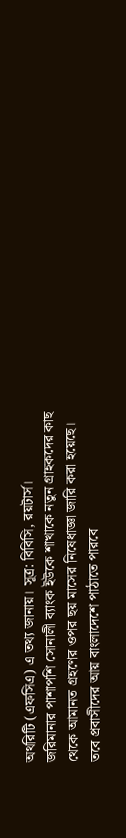অথরিটি (এফসিএ) এ তথ্য জানায়। সূত্র: বিবিসি, রয়টার্স।
জরিমানার পাশাপশি সোনালী ব্যাংক ইউকে শাখাকে নতুন গ্রাহকদের কাছ থেকে আমানত গ্রহণের ওপর ছয় মাসের নিষেধাজ্ঞা জারি করা হয়েছে। তবে প্রবাসীদের আয় বাংলাদেশে পাঠাতে পারবে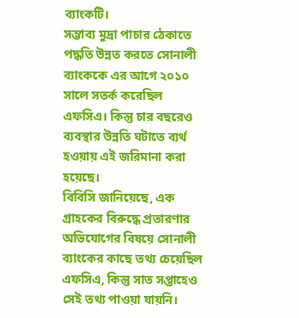ব্যাংকটি।
সম্ভাব্য মুদ্রা পাচার ঠেকাতে পদ্ধতি উন্নত করতে সোনালী ব্যাংককে এর আগে ২০১০ সালে সতর্ক করেছিল এফসিএ। কিন্তু চার বছরেও ব্যবস্থার উন্নতি ঘটাতে ব্যর্থ হওয়ায় এই জরিমানা করা হয়েছে।
বিবিসি জানিয়েছে, এক গ্রাহকের বিরুদ্ধে প্রতারণার অভিযোগের বিষয়ে সোনালী ব্যাংকের কাছে তথ্য চেয়েছিল এফসিএ, কিন্তু সাত সপ্তাহেও সেই তথ্য পাওয়া যায়নি।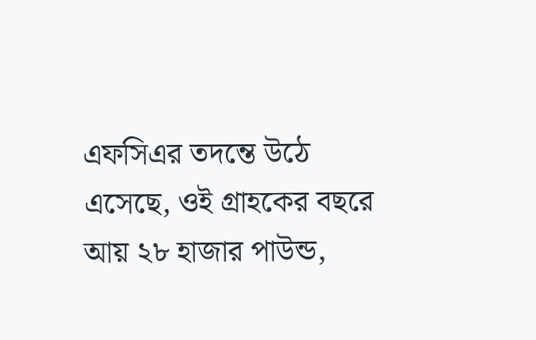এফসিএর তদন্তে উঠে এসেছে, ওই গ্রাহকের বছরে আয় ২৮ হাজার পাউন্ড,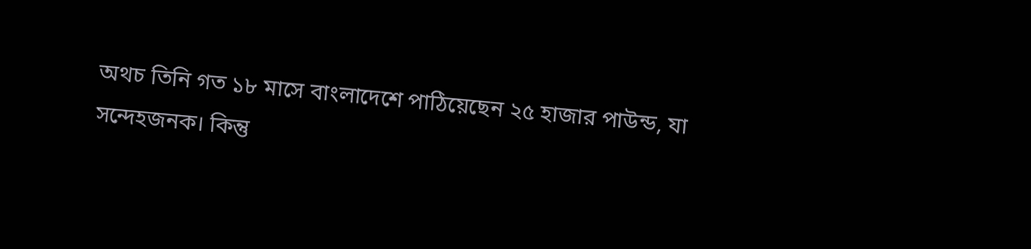অথচ তিনি গত ১৮ মাসে বাংলাদেশে পাঠিয়েছেন ২৫ হাজার পাউন্ড, যা সন্দেহজনক। কিন্তু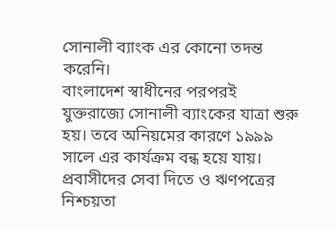সোনালী ব্যাংক এর কোনো তদন্ত করেনি।
বাংলাদেশ স্বাধীনের পরপরই যুক্তরাজ্যে সোনালী ব্যাংকের যাত্রা শুরু হয়। তবে অনিয়মের কারণে ১৯৯৯ সালে এর কার্যক্রম বন্ধ হয়ে যায়। প্রবাসীদের সেবা দিতে ও ঋণপত্রের নিশ্চয়তা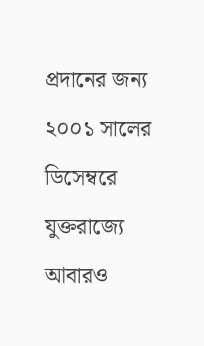প্রদানের জন্য ২০০১ সালের ডিসেম্বরে যুক্তরাজ্যে আবারও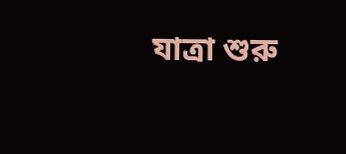যাত্রা শুরু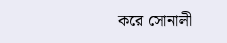করে সোনালী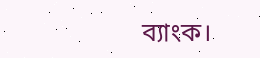ব্যাংক।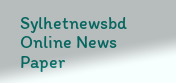Sylhetnewsbd Online News Paper